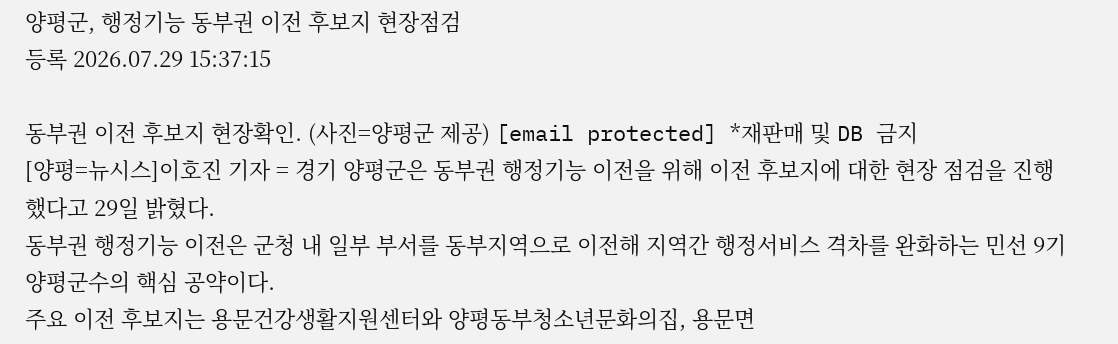양평군, 행정기능 동부권 이전 후보지 현장점검
등록 2026.07.29 15:37:15

동부권 이전 후보지 현장확인. (사진=양평군 제공) [email protected] *재판매 및 DB 금지
[양평=뉴시스]이호진 기자 = 경기 양평군은 동부권 행정기능 이전을 위해 이전 후보지에 대한 현장 점검을 진행했다고 29일 밝혔다.
동부권 행정기능 이전은 군청 내 일부 부서를 동부지역으로 이전해 지역간 행정서비스 격차를 완화하는 민선 9기 양평군수의 핵심 공약이다.
주요 이전 후보지는 용문건강생활지원센터와 양평동부청소년문화의집, 용문면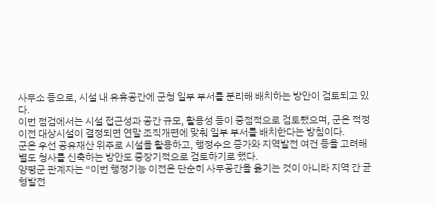사무소 등으로, 시설 내 유휴공간에 군청 일부 부서를 분리해 배치하는 방안이 검토되고 있다.
이번 점검에서는 시설 접근성과 공간 규모, 활용성 등이 중점적으로 검토됐으며, 군은 적정 이전 대상시설이 결정되면 연말 조직개편에 맞춰 일부 부서를 배치한다는 방침이다.
군은 우선 공유재산 위주로 시설을 활용하고, 행정수요 증가와 지역발전 여건 등을 고려해 별도 청사를 신축하는 방안도 중장기적으로 검토하기로 했다.
양평군 관계자는 “이번 행정기능 이전은 단순히 사무공간을 옮기는 것이 아니라 지역 간 균형발전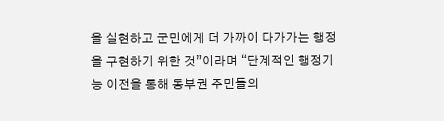을 실현하고 군민에게 더 가까이 다가가는 행정을 구현하기 위한 것”이라며 “단계적인 행정기능 이전을 통해 동부권 주민들의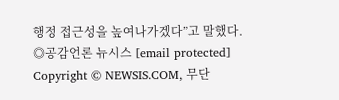행정 접근성을 높여나가겠다”고 말했다.
◎공감언론 뉴시스 [email protected]
Copyright © NEWSIS.COM, 무단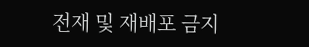전재 및 재배포 금지